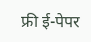फ्री ई-पेपर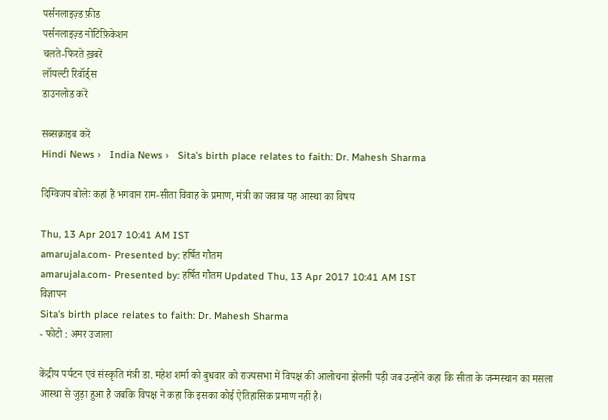पर्सनलाइज़्ड फ़ीड
पर्सनलाइज़्ड नोटिफ़िकेशन
चलते-फिरते ख़बरें
लॉयल्टी रिवॉर्ड्स
डाउनलोड करें

सब्सक्राइब करें
Hindi News ›   India News ›   Sita's birth place relates to faith: Dr. Mahesh Sharma

दिग्विजय बोलेः कहां हैं भगवान राम-सीता विवाह के प्रमाण, मंत्री का जवाब यह आस्था का विषय

Thu, 13 Apr 2017 10:41 AM IST
amarujala.com- Presented by: हर्षित गौतम
amarujala.com- Presented by: हर्षित गौतम Updated Thu, 13 Apr 2017 10:41 AM IST
विज्ञापन
Sita's birth place relates to faith: Dr. Mahesh Sharma
- फोटो : अमर उजाला

केंद्रीय पर्यटन एवं संस्कृति मंत्री डा. महेश शर्मा को बुधवार को राज्यसभा में विपक्ष की आलोचना झेलनी पड़ी जब उन्होंने कहा कि सीता के जन्मस्थान का मसला आस्था से जुड़ा हुआ है जबकि विपक्ष ने कहा कि इसका कोई ऐतिहासिक प्रमाण नहीं है।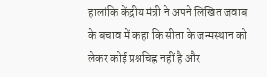हालांकि केंद्रीय मंत्री ने अपने लिखित जवाब के बचाव में कहा कि सीता के जन्मस्थान को लेकर कोई प्रश्नचिह्न नहीं है और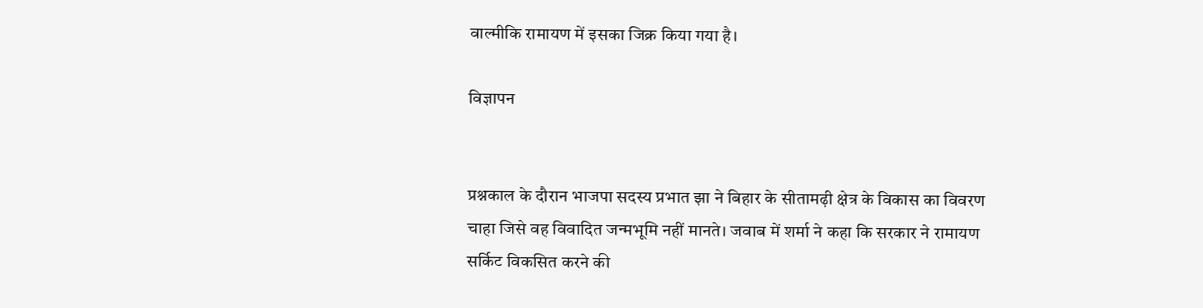वाल्मीकि रामायण में इसका जिक्र किया गया है।

विज्ञापन


प्रश्नकाल के दौरान भाजपा सदस्य प्रभात झा ने बिहार के सीतामढ़ी क्षेत्र के विकास का विवरण चाहा जिसे वह विवादित जन्मभूमि नहीं मानते। जवाब में शर्मा ने कहा कि सरकार ने रामायण सर्किट विकसित करने की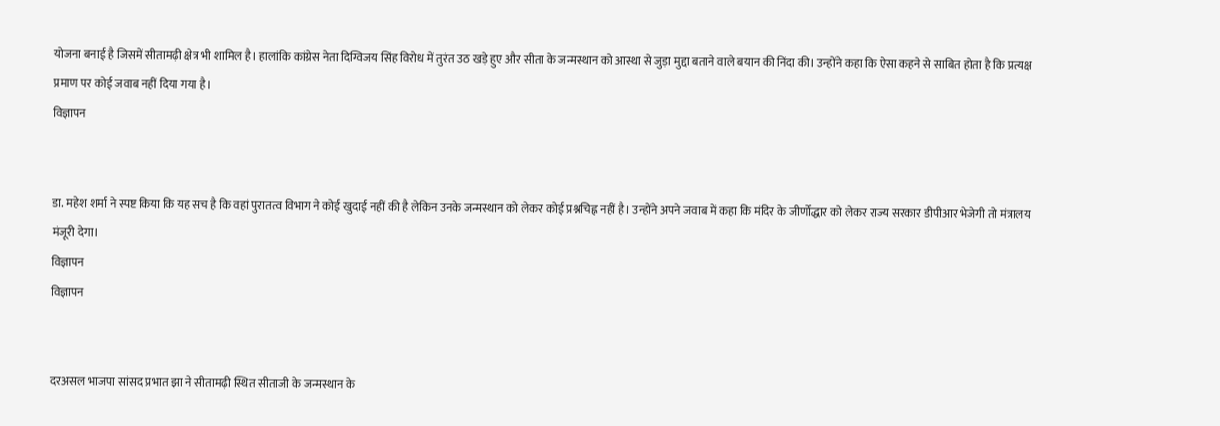योजना बनाई है जिसमें सीतामढ़ी क्षेत्र भी शामिल है। हालांकि कांग्रेस नेता दिग्विजय सिंह विरोध में तुरंत उठ खड़े हुए और सीता के जन्मस्थान को आस्था से जुड़ा मुद्दा बताने वाले बयान की निंदा की। उन्होंने कहा कि ऐसा कहने से साबित होता है कि प्रत्यक्ष प्रमाण पर कोई जवाब नहीं दिया गया है।
विज्ञापन


डा. महेश शर्मा ने स्पष्ट किया कि यह सच है कि वहां पुरातत्व विभाग ने कोई खुदाई नहीं की है लेकिन उनके जन्मस्थान को लेकर कोई प्रश्नचिह्न नहीं है। उन्होंने अपने जवाब में कहा कि मंदिर के जीर्णोद्धार को लेकर राज्य सरकार डीपीआर भेजेगी तो मंत्रालय मंजूरी देगा।
विज्ञापन
विज्ञापन


दरअसल भाजपा सांसद प्रभात झा ने सीतामढ़ी स्थित सीताजी के जन्मस्थान के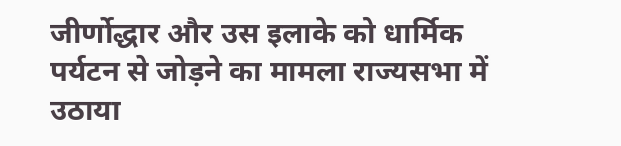जीर्णोद्धार और उस इलाके को धार्मिक पर्यटन से जोड़ने का मामला राज्यसभा में उठाया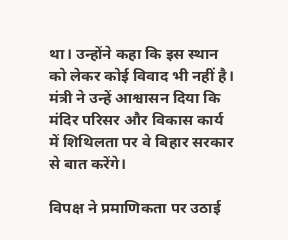था। उन्होंने कहा कि इस स्थान को लेकर कोई विवाद भी नहीं है। मंत्री ने उन्हें आश्वासन दिया कि मंदिर परिसर और विकास कार्य में शिथिलता पर वे बिहार सरकार से बात करेंगे।

विपक्ष ने प्रमाणिकता पर उठाई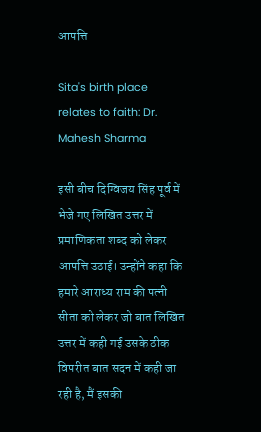आपत्ति

Sita's birth place relates to faith: Dr. Mahesh Sharma

इसी बीच दिग्विजय सिंह पूर्व में भेजे गए लिखित उत्तर में प्रमाणिकता शब्द को लेकर आपत्ति उठाई। उन्होंने कहा कि हमारे आराध्य राम की पत्नी सीता को लेकर जो बात लिखित उत्तर में कही गई उसके ठीक विपरीत बात सदन में कही जा रही है, मैं इसकी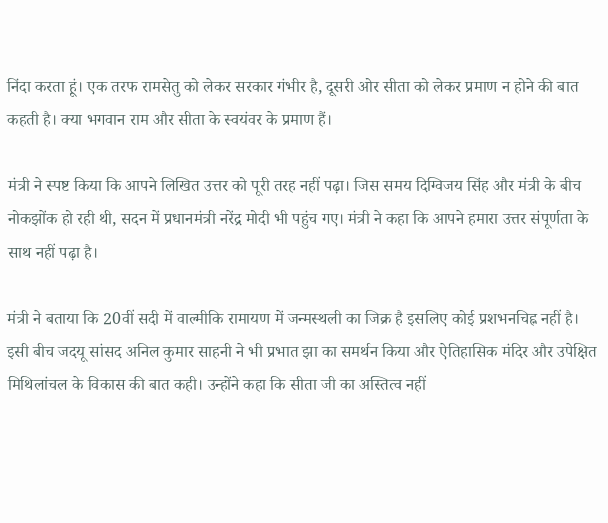निंदा करता हूं। एक तरफ रामसेतु को लेकर सरकार गंभीर है, दूसरी ओर सीता को लेकर प्रमाण न होने की बात कहती है। क्या भगवान राम और सीता के स्वयंवर के प्रमाण हैं।

मंत्री ने स्पष्ट किया कि आपने लिखित उत्तर को पूरी तरह नहीं पढ़ा। जिस समय दिग्विजय सिंह और मंत्री के बीच नोकझोंक हो रही थी, सदन में प्रधानमंत्री नरेंद्र मोदी भी पहुंच गए। मंत्री ने कहा कि आपने हमारा उत्तर संपूर्णता के साथ नहीं पढ़ा है।

मंत्री ने बताया कि 20वीं सदी में वाल्मीकि रामायण में जन्मस्थली का जिक्र है इसलिए कोई प्रशभनचिह्न नहीं है। इसी बीच जदयू सांसद अनिल कुमार साहनी ने भी प्रभात झा का समर्थन किया और ऐतिहासिक मंदिर और उपेक्षित मिथिलांचल के विकास की बात कही। उन्होंने कहा कि सीता जी का अस्तित्व नहीं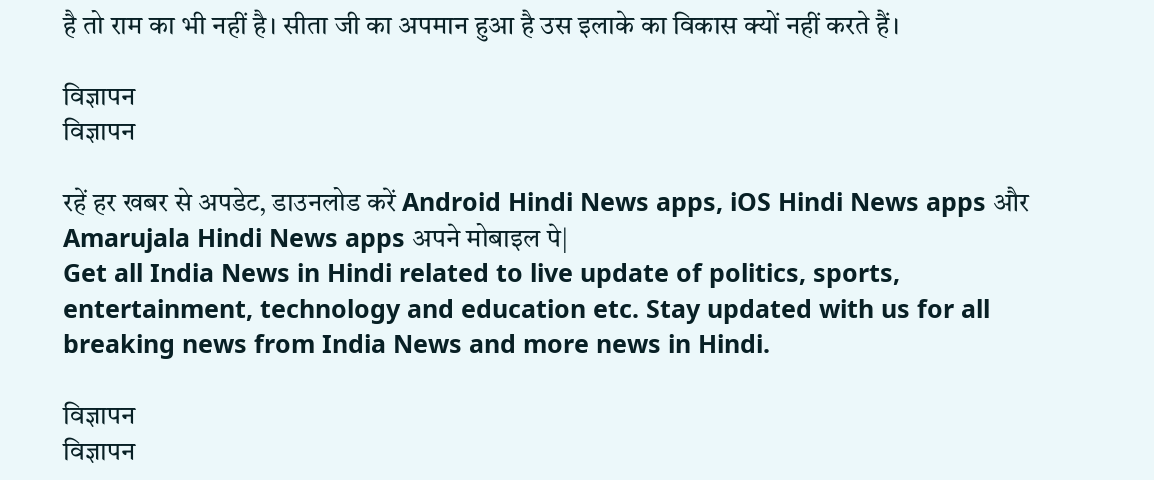है तो राम का भी नहीं है। सीता जी का अपमान हुआ है उस इलाके का विकास क्यों नहीं करते हैं।

विज्ञापन
विज्ञापन

रहें हर खबर से अपडेट, डाउनलोड करें Android Hindi News apps, iOS Hindi News apps और Amarujala Hindi News apps अपने मोबाइल पे|
Get all India News in Hindi related to live update of politics, sports, entertainment, technology and education etc. Stay updated with us for all breaking news from India News and more news in Hindi.

विज्ञापन
विज्ञापन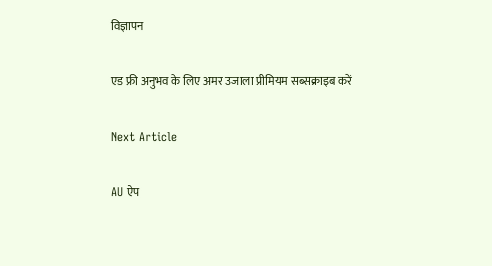विज्ञापन

एड फ्री अनुभव के लिए अमर उजाला प्रीमियम सब्सक्राइब करें

Next Article

AU ऐप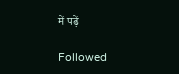में पढ़ें

Followed